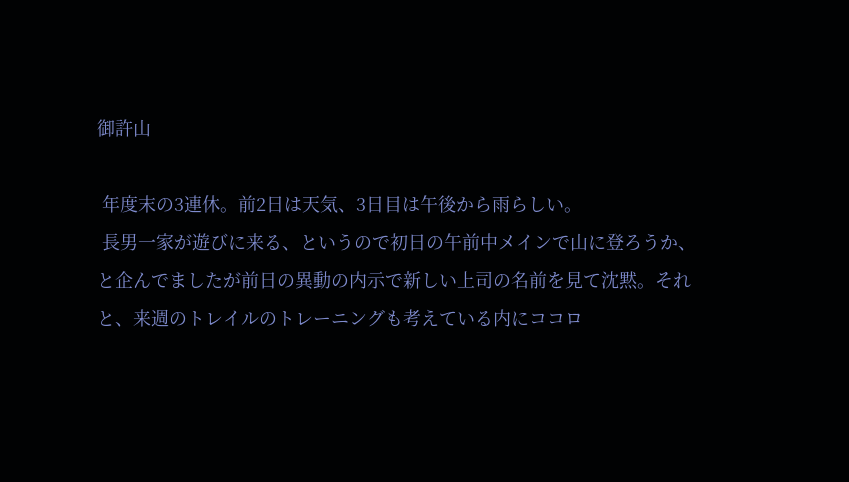御許山

 年度末の3連休。前2日は天気、3日目は午後から雨らしい。
 長男一家が遊びに来る、というので初日の午前中メインで山に登ろうか、と企んでましたが前日の異動の内示で新しい上司の名前を見て沈黙。それと、来週のトレイルのトレーニングも考えている内にココロ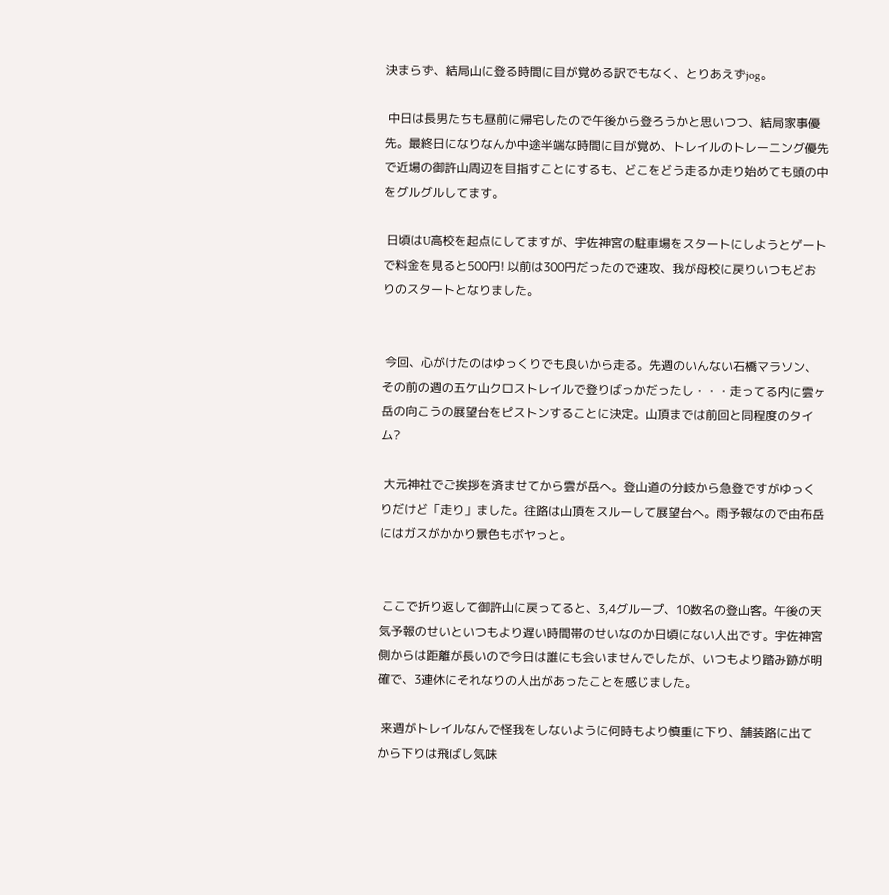決まらず、結局山に登る時間に目が覚める訳でもなく、とりあえずjog。

 中日は長男たちも昼前に帰宅したので午後から登ろうかと思いつつ、結局家事優先。最終日になりなんか中途半端な時間に目が覚め、トレイルのトレーニング優先で近場の御許山周辺を目指すことにするも、どこをどう走るか走り始めても頭の中をグルグルしてます。

 日頃はU高校を起点にしてますが、宇佐神宮の駐車場をスタートにしようとゲートで料金を見ると500円! 以前は300円だったので速攻、我が母校に戻りいつもどおりのスタートとなりました。


 今回、心がけたのはゆっくりでも良いから走る。先週のいんない石橋マラソン、その前の週の五ケ山クロストレイルで登りばっかだったし・・・走ってる内に雲ヶ岳の向こうの展望台をピストンすることに決定。山頂までは前回と同程度のタイム?

 大元神社でご挨拶を済ませてから雲が岳へ。登山道の分岐から急登ですがゆっくりだけど「走り」ました。往路は山頂をスルーして展望台へ。雨予報なので由布岳にはガスがかかり景色もボヤっと。


 ここで折り返して御許山に戻ってると、3,4グループ、10数名の登山客。午後の天気予報のせいといつもより遅い時間帯のせいなのか日頃にない人出です。宇佐神宮側からは距離が長いので今日は誰にも会いませんでしたが、いつもより踏み跡が明確で、3連休にそれなりの人出があったことを感じました。

 来週がトレイルなんで怪我をしないように何時もより慎重に下り、舗装路に出てから下りは飛ばし気味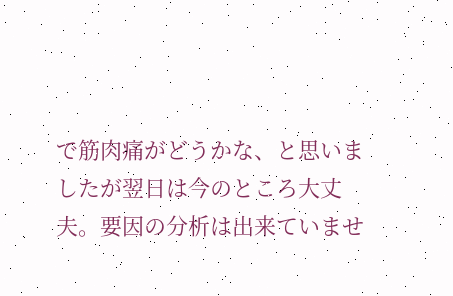で筋肉痛がどうかな、と思いましたが翌日は今のところ大丈夫。要因の分析は出来ていませ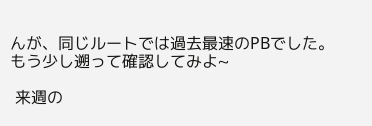んが、同じルートでは過去最速のPBでした。もう少し遡って確認してみよ~

 来週の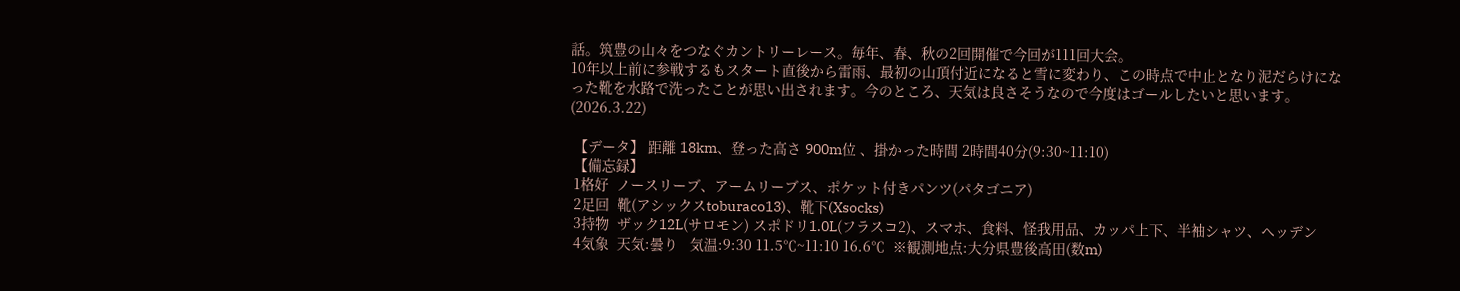話。筑豊の山々をつなぐカントリーレース。毎年、春、秋の2回開催で今回が111回大会。
10年以上前に参戦するもスタート直後から雷雨、最初の山頂付近になると雪に変わり、この時点で中止となり泥だらけになった靴を水路で洗ったことが思い出されます。今のところ、天気は良さそうなので今度はゴールしたいと思います。 (2026.3.22)

 【データ】 距離 18km、登った高さ 900m位 、掛かった時間 2時間40分(9:30~11:10)
 【備忘録】
 1格好  ノースリーブ、アームリーブス、ポケット付きパンツ(パタゴニア)
 2足回  靴(アシックスtoburaco13)、靴下(Xsocks)
 3持物  ザック12L(サロモン) スポドリ1.0L(フラスコ2)、スマホ、食料、怪我用品、カッパ上下、半袖シャツ、ヘッデン
 4気象  天気:曇り   気温:9:30 11.5℃~11:10 16.6℃  ※観測地点:大分県豊後高田(数m)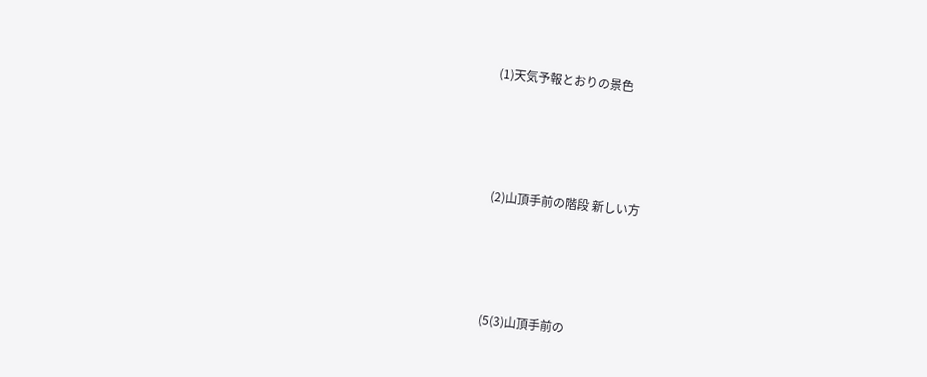(1)天気予報とおりの景色





 (2)山頂手前の階段 新しい方





 (5(3)山頂手前の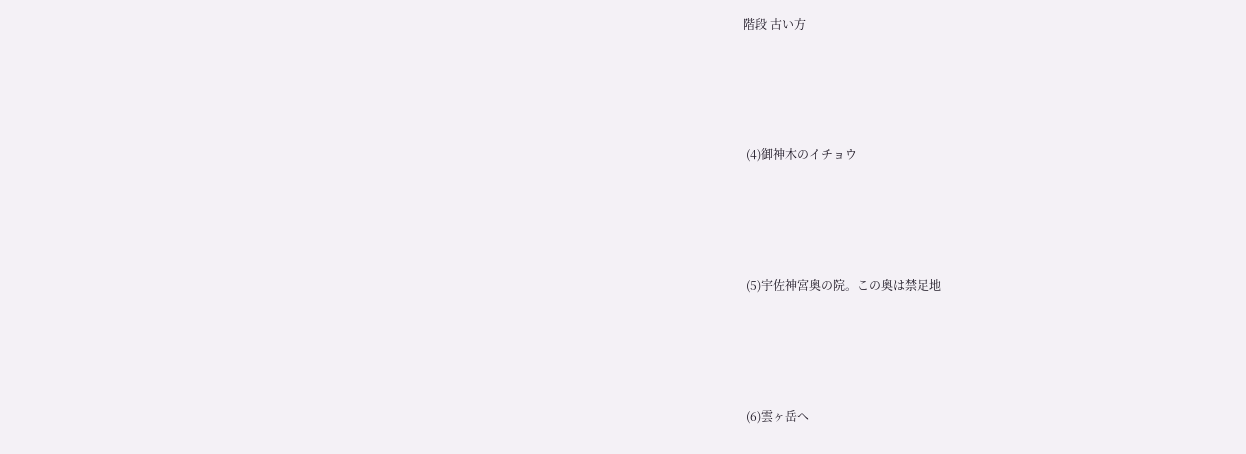階段 古い方





 (4)御神木のイチョウ





 (5)宇佐神宮奥の院。この奥は禁足地





 (6)雲ヶ岳へ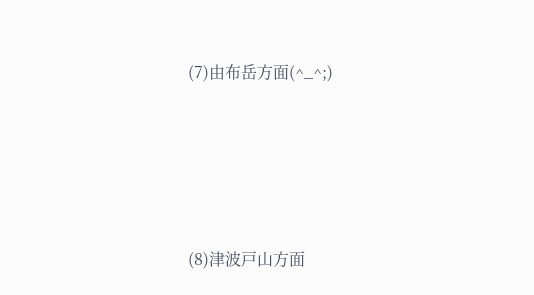(7)由布岳方面(^_^;)





(8)津波戸山方面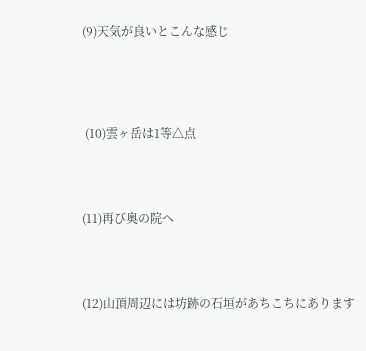(9)天気が良いとこんな感じ





 (10)雲ヶ岳は1等△点




(11)再び奥の院へ




(12)山頂周辺には坊跡の石垣があちこちにあります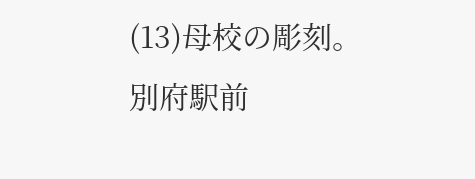(13)母校の彫刻。別府駅前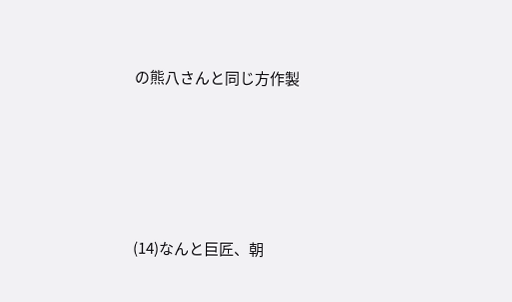の熊八さんと同じ方作製





(14)なんと巨匠、朝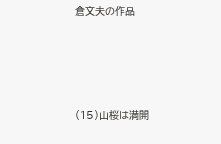倉文夫の作品




(15)山桜は満開